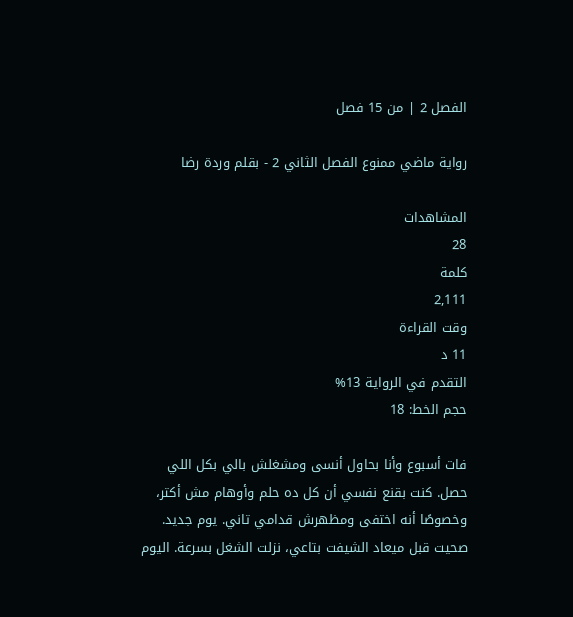الفصل 2 | من 15 فصل

رواية ماضي ممنوع الفصل الثاني 2 - بقلم وردة رضا

المشاهدات
28
كلمة
2,111
وقت القراءة
11 د
التقدم في الرواية 13%
حجم الخط: 18

فات أسبوع وأنا بحاول أنسى ومشغلش بالي بكل اللي حصل. كنت بقنع نفسي أن كل ده حلم وأوهام مش أكتر، وخصوصًا أنه اختفى ومظهرش قدامي تاني. يوم جديد. صحيت قبل ميعاد الشيفت بتاعي، نزلت الشغل بسرعة. اليوم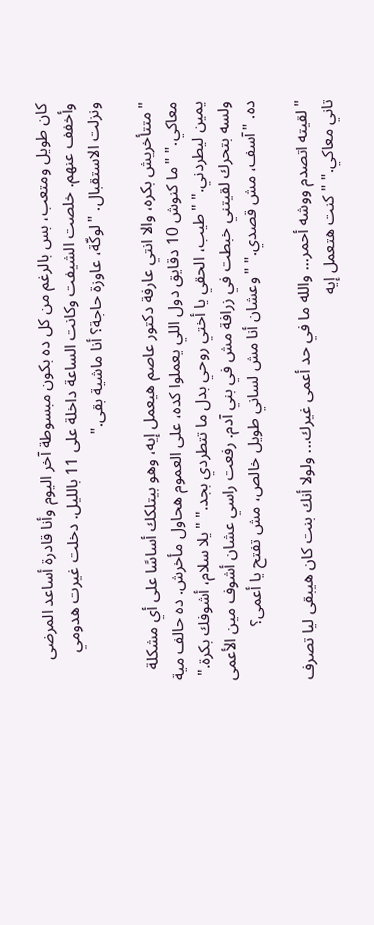كان طويل ومتعب، بس بالرغم من كل ده بكون مبسوطة آخر اليوم وأنا قادرة أساعد المرضى وأخفف عنهم. خلصت الشيفت وكانت الساعة داخلة على 11 بالليل. دخلت غيرت هدومي ونزلت الاستقبال. "لوكّة، عاوزة حاجة؟ أنا ماشية بقى."

"متتأخريش بكره، والا انتي عارفة دكتور عاصم هيعمل إيه، وهو بيتلكك أساسًا على أي مشكلة معاكي." "ما كنوش 10 دقايق دول اللي يعملوا كده، على العموم هحاول مأخرش. ده حالف مية يمين ليطردني." "طيب، الحقي يا أختي روحي بدل ما تتطردي بجد." "يلا سلام، أشوفك بكرة." ولسه بتحرك لقيتني خبطت في زرافة مش في بني آدم. رفعت راسي عشان أشوف مين الأعمى ده. "آسف، مش قصدي." "وعشان أنا مش لساني طويل خالص، مش تفتح يا أعمى؟

"لقيته اتصدم ووشه أحمر... والله ما في حد أعمى غيرك... ولولا أنك بنت كان هيبقى ليا تصرف تاني معاكي." "كنت هتعمل إيه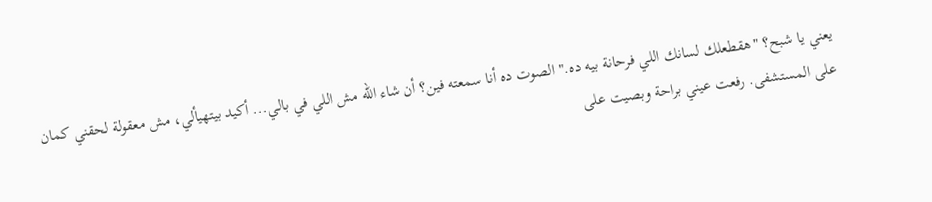يعني يا شبح؟ "هقطعلك لسانك اللي فرحانة بيه ده." الصوت ده أنا سمعته فين؟ أن شاء الله مش اللي في بالي... أكيد بيتهيألي، مش معقولة لحقني كمان على المستشفى. رفعت عيني براحة وبصيت على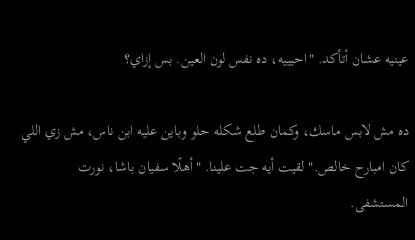عينيه عشان أتأكد. "احيييه، ده نفس لون العين. بس إزاي؟

ده مش لابس ماسك، وكمان طلع شكله حلو وباين عليه ابن ناس، مش زي اللي كان امبارح خالص." لقيت أيه جت علينا. "أهلًا سفيان باشا، نورت المستشفى.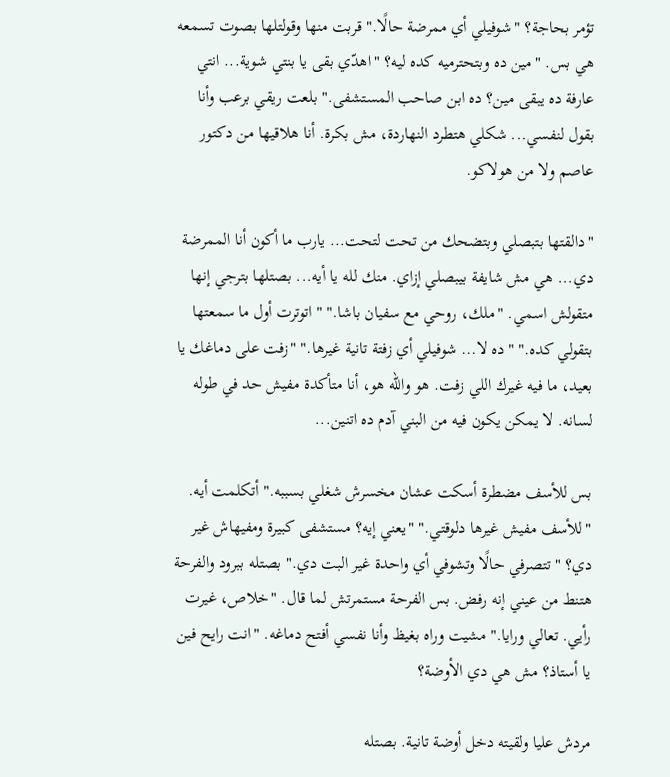تؤمر بحاجة؟ "شوفيلي أي ممرضة حالًا." قربت منها وقولتلها بصوت تسمعه هي بس. "مين ده وبتحترميه كده ليه؟ "اهدّي بقى يا بنتي شوية... انتي عارفة ده يبقى مين؟ ده ابن صاحب المستشفى." بلعت ريقي برعب وأنا بقول لنفسي... شكلي هتطرد النهاردة، مش بكرة. أنا هلاقيها من دكتور عاصم ولا من هولاكو.

"دالقتها بتبصلي وبتضحك من تحت لتحت... يارب ما أكون أنا الممرضة دي... هي مش شايفة بيبصلي إزاي. منك لله يا أيه... بصتلها بترجي إنها متقولش اسمي. "ملك، روحي مع سفيان باشا." "اتوترت أول ما سمعتها بتقولي كده." "ده لا... شوفيلي أي زفتة تانية غيرها." "زفت على دماغك يا بعيد، ما فيه غيرك اللي زفت. هو والله هو، أنا متأكدة مفيش حد في طوله لسانه. لا يمكن يكون فيه من البني آدم ده اتنين...

بس للأسف مضطرة أسكت عشان مخسرش شغلي بسببه." أتكلمت أيه. "للأسف مفيش غيرها دلوقتي." "يعني إيه؟ مستشفى كبيرة ومفيهاش غير دي؟ "تتصرفي حالًا وتشوفي أي واحدة غير البت دي." بصتله ببرود والفرحة هتنط من عيني إنه رفض. بس الفرحة مستمرتش لما قال. "خلاص، غيرت رأيي. تعالي ورايا." مشيت وراه بغيظ وأنا نفسي أفتح دماغه. "انت رايح فين يا أستاذ؟ مش هي دي الأوضة؟

مردش عليا ولقيته دخل أوضة تانية. بصتله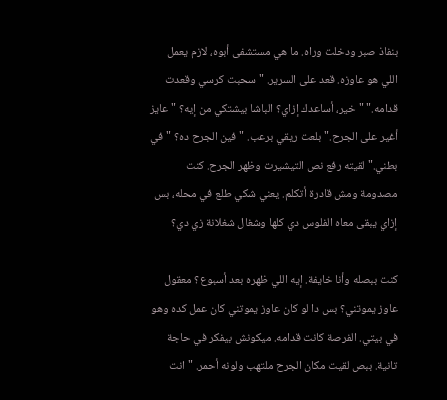بنفاذ صبر ودخلت وراه. ما هي مستشفى أبوه، لازم يعمل اللي هو عاوزه. قعد على السرير. "سحبت كرسي وقعدت قدامه." "خير، أساعدك إزاي؟ الباشا بيشتكي من إيه؟ "عايز أغير على الجرح." بلعت ريقي برعب. "فين الجرح ده؟ "في بطني." لقيته رفع نص التيشيرت وظهر الجرح. كنت مصدومة ومش قادرة أتكلم. يعني شكي طلع في محله، بس إزاي يبقى معاه الفلوس دي كلها وشغال شغلانة زي دي؟

كنت ببصله وأنا خايفة. إيه اللي ظهره بعد أسبوع؟ معقول عاوز يموتني؟ بس دا لو كان عاوز يموتني كان عمل كده وهو في بيتي. الفرصة كانت قدامه. ميكونش بيفكر في حاجة تانية. ببص لقيت مكان الجرح ملتهب ولونه أحمر. "انت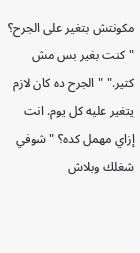مكونتش بتغير على الجرح؟ "كنت بغير بس مش كتير." "الجرح ده كان لازم يتغير عليه كل يوم. انت إزاي مهمل كده؟ "شوفي شغلك وبلاش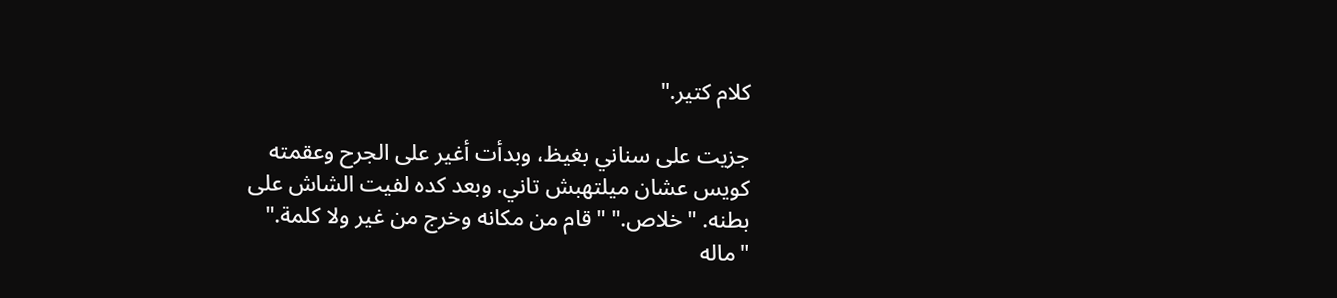كلام كتير."

جزيت على سناني بغيظ، وبدأت أغير على الجرح وعقمته كويس عشان ميلتهبش تاني. وبعد كده لفيت الشاش على بطنه. "خلاص." "قام من مكانه وخرج من غير ولا كلمة." "ماله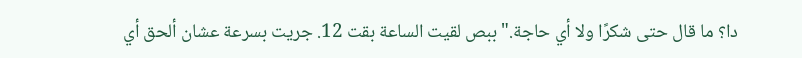دا؟ ما قال حتى شكرًا ولا أي حاجة." ببص لقيت الساعة بقت 12. جريت بسرعة عشان ألحق أي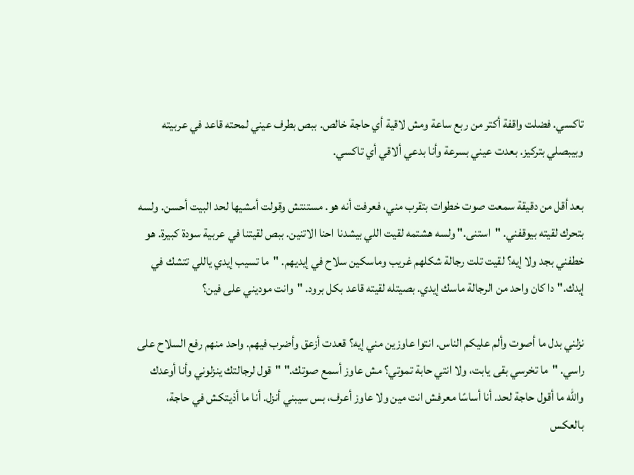تاكسي. فضلت واقفة أكتر من ربع ساعة ومش لاقية أي حاجة خالص. ببص بطرف عيني لمحته قاعد في عربيته وبيبصلي بتركيز. بعدت عيني بسرعة وأنا بدعي ألاقي أي تاكسي.

بعد أقل من دقيقة سمعت صوت خطوات بتقرب مني، فعرفت أنه هو. مستنتش وقولت أمشيها لحد البيت أحسن. ولسه بتحرك لقيته بيوقفني. "استنى." ولسه هشتمه لقيت اللي بيشدنا احنا الاتنين. ببص لقيتنا في عربية سودة كبيرة. هو خطفني بجد ولا إيه؟ لقيت تلت رجالة شكلهم غريب وماسكين سلاح في إيديهم. "ما تسيب إيدي ياللي تتشك في إيدك." دا كان واحد من الرجالة ماسك إيدي. بصيتله لقيته قاعد بكل برود. "وانت موديني على فين؟

نزلني بدل ما أصوت وألم عليكم الناس. انتوا عاوزين مني إيه؟ قعدت أزعق وأضرب فيهم. واحد منهم رفع السلاح على راسي. "ما تخرسي بقى يابت، ولا انتي حابة تموتي؟ مش عاوز أسمع صوتك." "قول لرجالتك ينزلوني وأنا أوعدك والله ما أقول حاجة لحد. أنا أساسًا معرفش انت مين ولا عاوز أعرف، بس سيبني أنزل. أنا ما أذيتكش في حاجة، بالعكس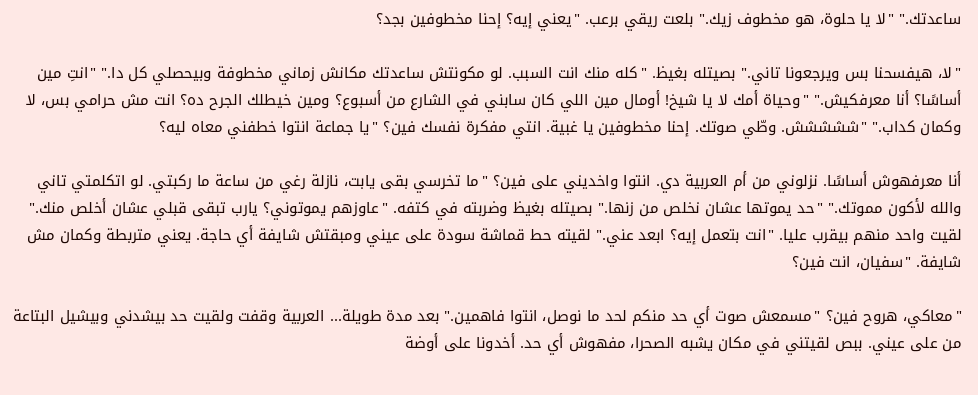ساعدتك." "لا يا حلوة، هو مخطوف زيك." بلعت ريقي برعب. "يعني إيه؟ إحنا مخطوفين بجد؟

"لا، هيفسحنا بس ويرجعونا تاني." بصيتله بغيظ. "كله منك انت السبب. لو مكونتش ساعدتك مكانش زماني مخطوفة وبيحصلي كل دا." "انتِ مين أساسًا؟ أنا معرفكيش." "وحياة أمك لا يا شيخ! أومال مين اللي كان سابني في الشارع من أسبوع؟ ومين خيطلك الجرح ده؟ انت مش حرامي بس، لا وكمان كداب." "ششششش. وطّي صوتك. إحنا مخطوفين يا غبية. انتي مفكرة نفسك فين؟ "يا جماعة انتوا خطفني معاه ليه؟

أنا معرفهوش أساسًا. نزلوني من أم العربية دي. انتوا واخديني على فين؟ "ما تخرسي بقى يابت، نازلة رغي من ساعة ما ركبتي. لو اتكلمتي تاني والله لأكون مموتك." "حد يموتها عشان نخلص من زنها." بصيتله بغيظ وضربته في كتفه. "عاوزهم يموتوني؟ يارب تبقى قبلي عشان أخلص منك." لقيت واحد منهم بيقرب عليا. "انت بتعمل إيه؟ ابعد عني." لقيته حط قماشة سودة على عيني ومبقتش شايفة أي حاجة. يعني متربطة وكمان مش شايفة. "سفيان، انت فين؟

"معاكي، هروح فين؟ "مسمعش صوت أي حد منكم لحد ما نوصل، انتوا فاهمين." بعد مدة طويلة... العربية وقفت ولقيت حد بيشدني وبيشيل البتاعة من على عيني. ببص لقيتني في مكان يشبه الصحرا، مفهوش أي حد. أخدونا على أوضة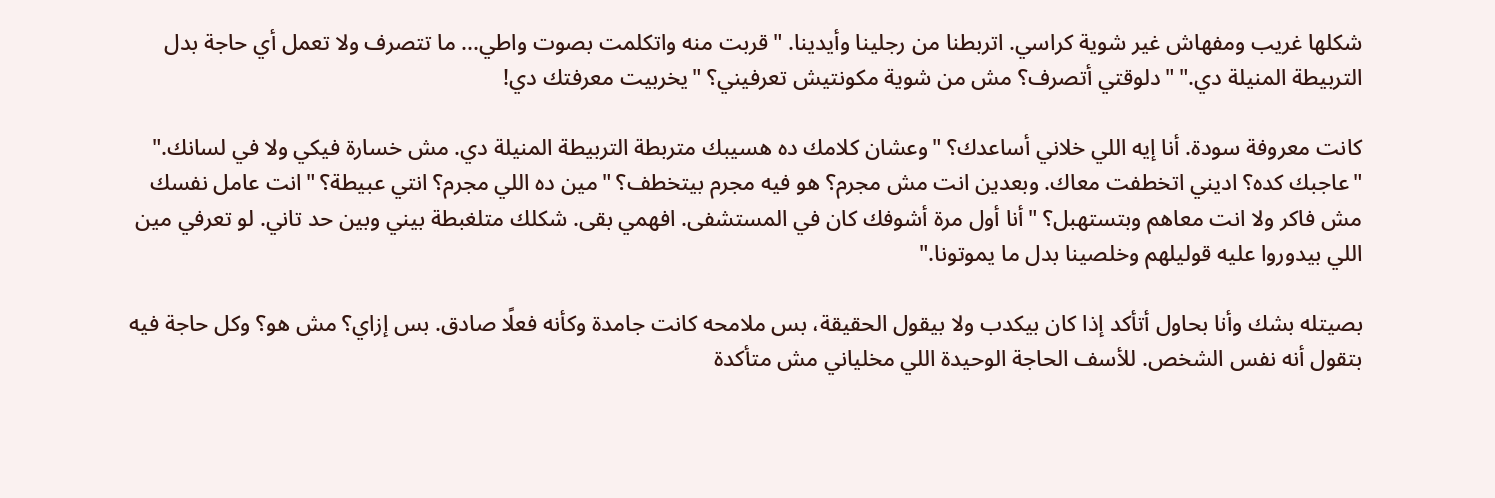شكلها غريب ومفهاش غير شوية كراسي. اتربطنا من رجلينا وأيدينا. "قربت منه واتكلمت بصوت واطي... ما تتصرف ولا تعمل أي حاجة بدل التربيطة المنيلة دي." "دلوقتي أتصرف؟ مش من شوية مكونتيش تعرفيني؟ "يخربيت معرفتك دي!

كانت معروفة سودة. أنا إيه اللي خلاني أساعدك؟ "وعشان كلامك ده هسيبك متربطة التربيطة المنيلة دي. مش خسارة فيكي ولا في لسانك." "عاجبك كده؟ اديني اتخطفت معاك. وبعدين انت مش مجرم؟ هو فيه مجرم بيتخطف؟ "مين ده اللي مجرم؟ انتي عبيطة؟ "انت عامل نفسك مش فاكر ولا انت معاهم وبتستهبل؟ "أنا أول مرة أشوفك كان في المستشفى. افهمي بقى. شكلك متلغبطة بيني وبين حد تاني. لو تعرفي مين اللي بيدوروا عليه قوليلهم وخلصينا بدل ما يموتونا."

بصيتله بشك وأنا بحاول أتأكد إذا كان بيكدب ولا بيقول الحقيقة، بس ملامحه كانت جامدة وكأنه فعلًا صادق. بس إزاي؟ مش هو؟ وكل حاجة فيه بتقول أنه نفس الشخص. للأسف الحاجة الوحيدة اللي مخلياني مش متأكدة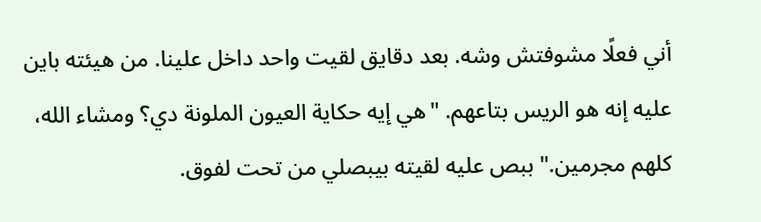أني فعلًا مشوفتش وشه. بعد دقايق لقيت واحد داخل علينا. من هيئته باين عليه إنه هو الريس بتاعهم. "هي إيه حكاية العيون الملونة دي؟ ومشاء الله، كلهم مجرمين." ببص عليه لقيته بيبصلي من تحت لفوق.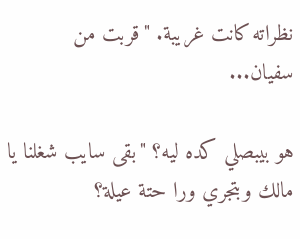نظراته كانت غريبة. "قربت من سفيان...

هو بيبصلي كده ليه؟ "بقى سايب شغلنا يا مالك وبتجري ورا حتة عيلة؟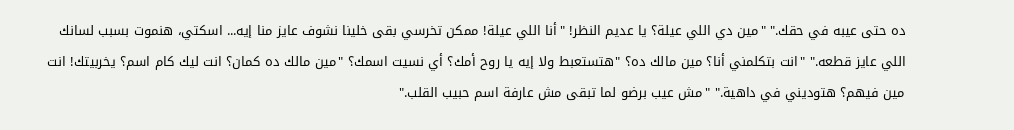ده حتى عيبه في حقك." "مين دي اللي عيلة؟ يا عديم النظر! "أنا اللي عيلة! ممكن تخرسي بقى خلينا نشوف عايز منا إيه... اسكتي، هنموت بسبب لسانك اللي عايز قطعه." "انت بتكلمني أنا؟ مين مالك ده؟ "هتستعبط ولا إيه يا روح أمك؟ أي نسيت اسمك؟ "مين مالك ده كمان؟ انت ليك كام اسم؟ يخربيتك! انت مين فيهم؟ هتوديني في داهية." "مش عيب برضو لما تبقى مش عارفة اسم حبيب القلب."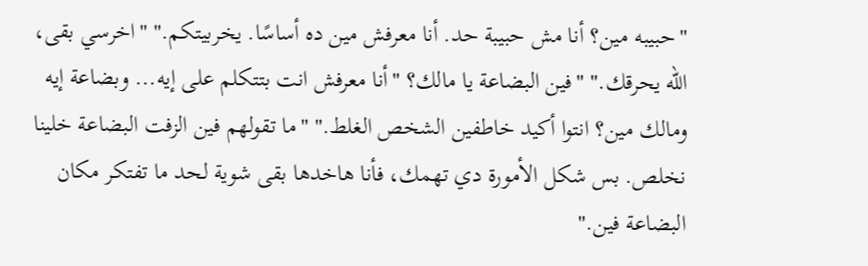"حبيبه مين؟ أنا مش حبيبة حد. أنا معرفش مين ده أساسًا. يخربيتكم." "اخرسي بقى، الله يحرقك." "فين البضاعة يا مالك؟ "أنا معرفش انت بتتكلم على إيه... وبضاعة إيه ومالك مين؟ انتوا أكيد خاطفين الشخص الغلط." "ما تقولهم فين الزفت البضاعة خلينا نخلص. بس شكل الأمورة دي تهمك، فأنا هاخدها بقى شوية لحد ما تفتكر مكان البضاعة فين."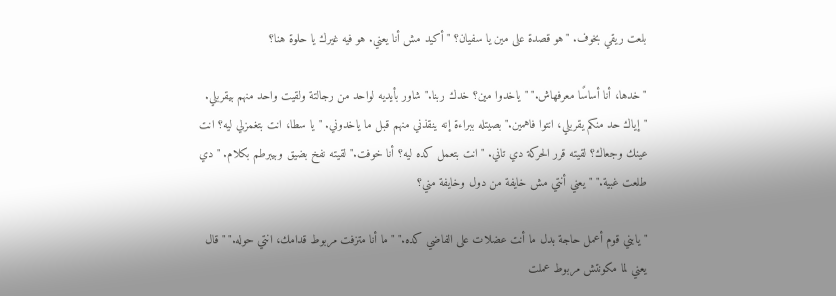بلعت ريقي بخوف. "هو قصدة على مين يا سفيان؟ "أكيد مش أنا يعني. هو فيه غيرك يا حلوة هنا؟

"خدها، أنا أساسًا معرفهاش." "ياخدوا مين؟ خدك ربنا." شاور بأيديه لواحد من رجالتة ولقيت واحد منهم بيقربلي. "إياك حد منكم يقربلي، انتوا فاهمين." بصيتله ببراءة إنه ينقذني منهم قبل ما ياخدوني. "يا سطا، انت بتغمزلي ليه؟ انت عينك وجعاك؟ لقيته قرر الحركة دي تاني. "انت بتعمل كده ليه؟ أنا خوفت." لقيته نفخ بضيق وبيبرطم بكلام. "دي طلعت غبية." "يعني أنتي مش خايفة من دول وخايفة مني؟

"يابني قوم أعمل حاجة بدل ما أنت عضلات على الفاضي كده." "ما أنا متزفت مربوط قدامك، انتي حوله." "قال يعني لما مكونتش مربوط عملت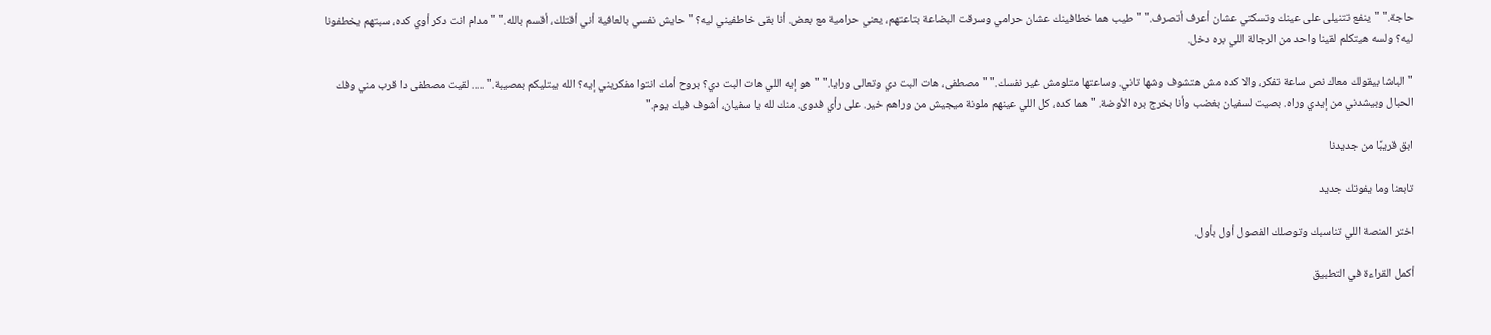حاجة." "ينفع تتنيلى على عينك وتسكتي عشان أعرف أتصرف." "طيب هما خطافينك عشان حرامي وسرقت البضاعة بتاعتهم، يعني حرامية مع بعض. أنا بقى خاطفيني ليه؟ "حايش نفسي بالعافية أني أقتلك، أقسم بالله." "مدام انت دكر أوي كده، سبتهم يخطفونا ليه؟ ولسه هيتكلم لقينا واحد من الرجالة اللي بره دخل.

"الباشا بيقولك معاك نص ساعة تفكر، والا كده مش هتشوف وشها تاني. وساعتها متلومش غير نفسك." "مصطفى، هات البت دي وتعالى ورايا." "هو إيه اللي هات البت دي؟ بروح أمك انتوا مفكريني إيه؟ الله يبتليكم بمصيبة." ..... لقيت مصطفى دا قرب مني وفك الحبال وبيشدني من إيدي وراه. بصيت لسفيان بغضب وأنا بخرج بره الأوضة. "هما كده، كل اللي عينهم ملونة ميجيش من وراهم خير. على رأي فدوى. منك لله يا سفيان، أشوف فيك يوم."

ابق قريبًا من جديدنا

تابعنا وما يفوتك جديد

اختر المنصة اللي تناسبك وتوصلك الفصول أول بأول.

أكمل القراءة في التطبيق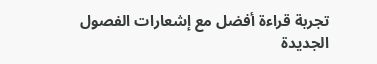تجربة قراءة أفضل مع إشعارات الفصول الجديدة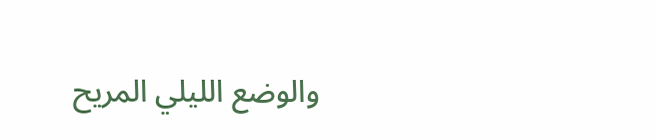والوضع الليلي المريح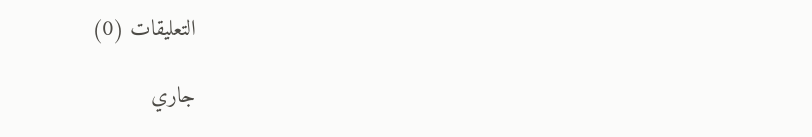التعليقات (0)

جاري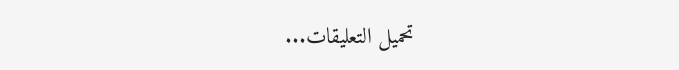تحميل التعليقات...